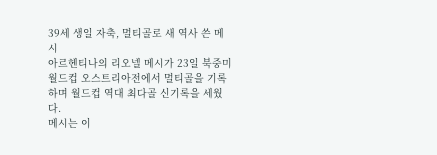39세 생일 자축, 멀티골로 새 역사 쓴 메시
아르헨티나의 리오넬 메시가 23일 북중미 월드컵 오스트리아전에서 멀티골을 기록하며 월드컵 역대 최다골 신기록을 세웠다.
메시는 이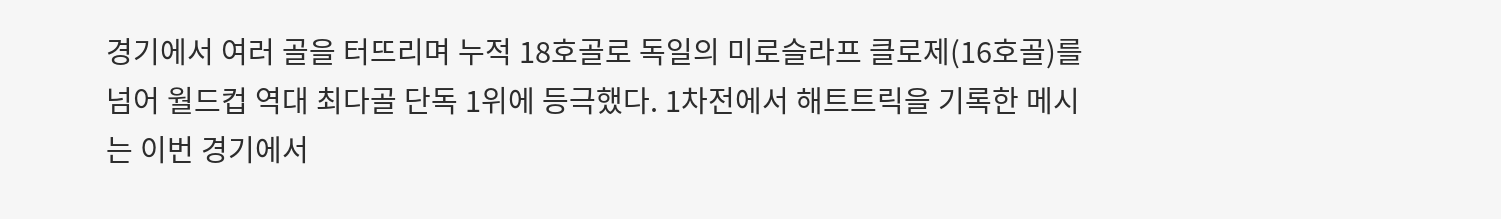경기에서 여러 골을 터뜨리며 누적 18호골로 독일의 미로슬라프 클로제(16호골)를 넘어 월드컵 역대 최다골 단독 1위에 등극했다. 1차전에서 해트트릭을 기록한 메시는 이번 경기에서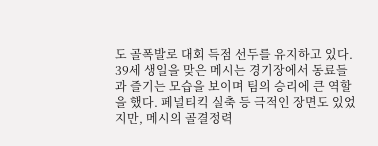도 골폭발로 대회 득점 선두를 유지하고 있다.
39세 생일을 맞은 메시는 경기장에서 동료들과 즐기는 모습을 보이며 팀의 승리에 큰 역할을 했다. 페널티킥 실축 등 극적인 장면도 있었지만, 메시의 골결정력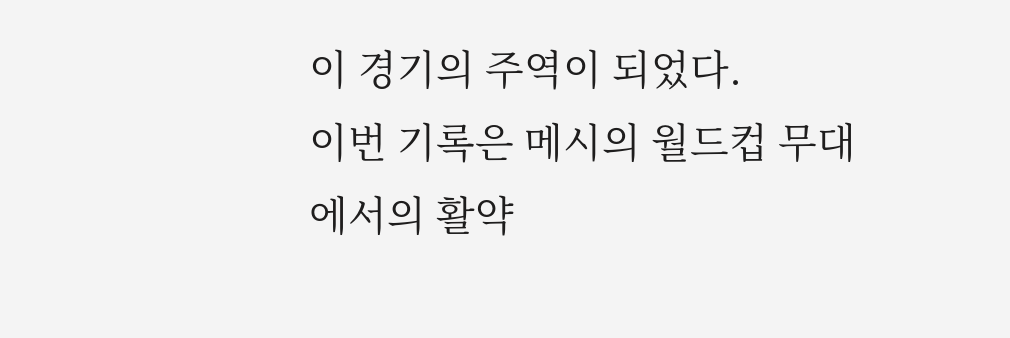이 경기의 주역이 되었다.
이번 기록은 메시의 월드컵 무대에서의 활약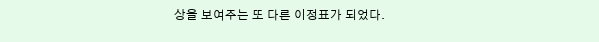상을 보여주는 또 다른 이정표가 되었다.